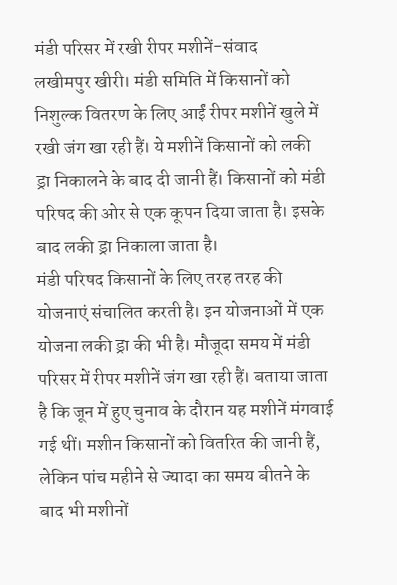मंडी परिसर में रखी रीपर मशीनें-संवाद
लखीमपुर खीरी। मंडी समिति में किसानों को निशुल्क वितरण के लिए आईं रीपर मशीनें खुले में रखी जंग खा रही हैं। ये मशीनें किसानों को लकी ड्रा निकालने के बाद दी जानी हैं। किसानों को मंडी परिषद की ओर से एक कूपन दिया जाता है। इसके बाद लकी ड्रा निकाला जाता है।
मंडी परिषद किसानों के लिए तरह तरह की योजनाएं संचालित करती है। इन योजनाओं में एक योजना लकी ड्रा की भी है। मौजूदा समय में मंडी परिसर में रीपर मशीनें जंग खा रही हैं। बताया जाता है कि जून में हुए चुनाव के दौरान यह मशीनें मंगवाई गई थीं। मशीन किसानों को वितरित की जानी हैं, लेकिन पांच महीने से ज्यादा का समय बीतने के बाद भी मशीनों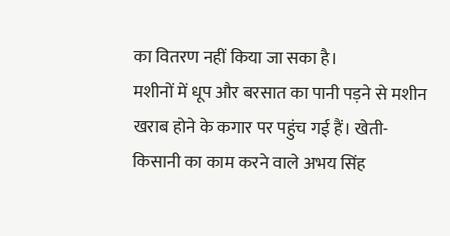का वितरण नहीं किया जा सका है।
मशीनों में धूप और बरसात का पानी पड़ने से मशीन खराब होने के कगार पर पहुंच गई हैं। खेती-किसानी का काम करने वाले अभय सिंह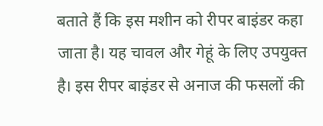बताते हैं कि इस मशीन को रीपर बाइंडर कहा जाता है। यह चावल और गेहूं के लिए उपयुक्त है। इस रीपर बाइंडर से अनाज की फसलों की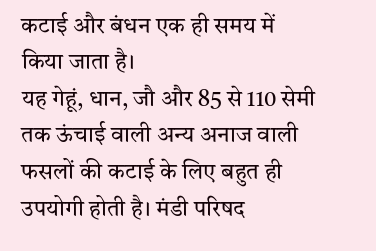कटाई और बंधन एक ही समय में किया जाता है।
यह गेहूं, धान, जौ और 85 से 110 सेमी तक ऊंचाई वाली अन्य अनाज वाली फसलों की कटाई के लिए बहुत ही उपयोगी होती है। मंडी परिषद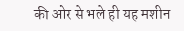की ओर से भले ही यह मशीन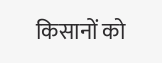किसानों को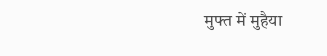मुफ्त में मुहैया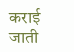कराई जाती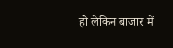हो लेकिन बाजार में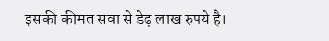इसकी कीमत सवा से डेढ़ लाख रुपये है।